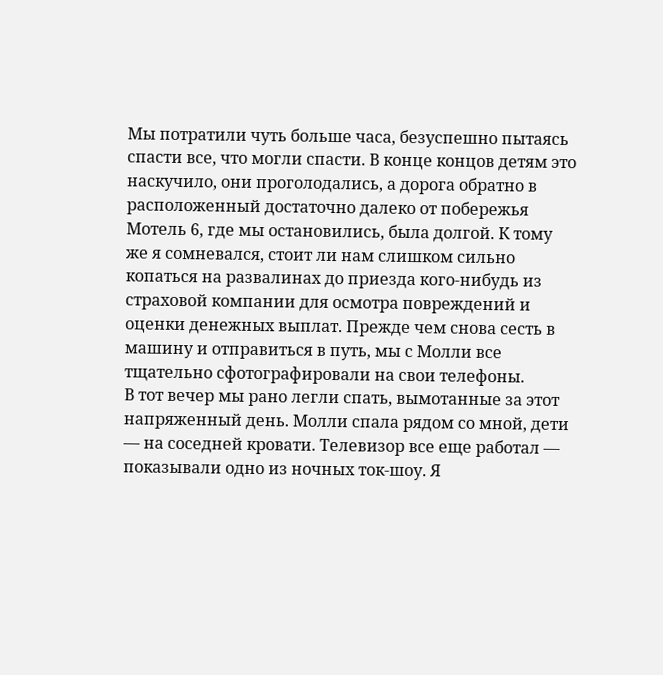Мы потратили чуть больше часа, безуспешно пытаясь спасти все, что могли спасти. В конце концов детям это наскучило, они проголодались, а дорога обратно в расположенный достаточно далеко от побережья Мотель 6, где мы остановились, была долгой. К тому же я сомневался, стоит ли нам слишком сильно копаться на развалинах до приезда кого-нибудь из страховой компании для осмотра повреждений и оценки денежных выплат. Прежде чем снова сесть в машину и отправиться в путь, мы с Молли все тщательно сфотографировали на свои телефоны.
В тот вечер мы рано легли спать, вымотанные за этот напряженный день. Молли спала рядом со мной, дети — на соседней кровати. Телевизор все еще работал — показывали одно из ночных ток-шоу. Я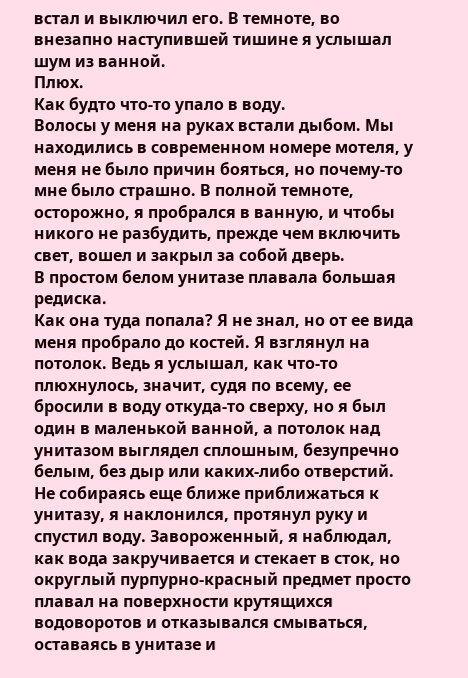встал и выключил его. В темноте, во внезапно наступившей тишине я услышал шум из ванной.
Плюх.
Как будто что-то упало в воду.
Волосы у меня на руках встали дыбом. Мы находились в современном номере мотеля, у меня не было причин бояться, но почему-то мне было страшно. В полной темноте, осторожно, я пробрался в ванную, и чтобы никого не разбудить, прежде чем включить свет, вошел и закрыл за собой дверь.
В простом белом унитазе плавала большая редиска.
Как она туда попала? Я не знал, но от ее вида меня пробрало до костей. Я взглянул на потолок. Ведь я услышал, как что-то плюхнулось, значит, судя по всему, ее бросили в воду откуда-то сверху, но я был один в маленькой ванной, а потолок над унитазом выглядел сплошным, безупречно белым, без дыр или каких-либо отверстий.
Не собираясь еще ближе приближаться к унитазу, я наклонился, протянул руку и спустил воду. Завороженный, я наблюдал, как вода закручивается и стекает в сток, но округлый пурпурно-красный предмет просто плавал на поверхности крутящихся водоворотов и отказывался смываться, оставаясь в унитазе и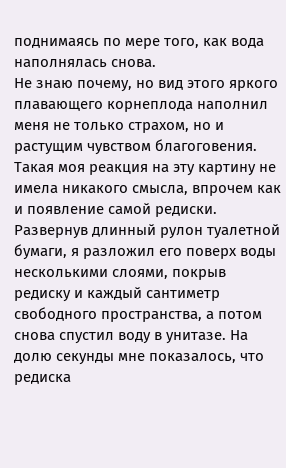поднимаясь по мере того, как вода наполнялась снова.
Не знаю почему, но вид этого яркого плавающего корнеплода наполнил меня не только страхом, но и растущим чувством благоговения. Такая моя реакция на эту картину не имела никакого смысла, впрочем как и появление самой редиски. Развернув длинный рулон туалетной бумаги, я разложил его поверх воды несколькими слоями, покрыв редиску и каждый сантиметр свободного пространства, а потом снова спустил воду в унитазе. На долю секунды мне показалось, что редиска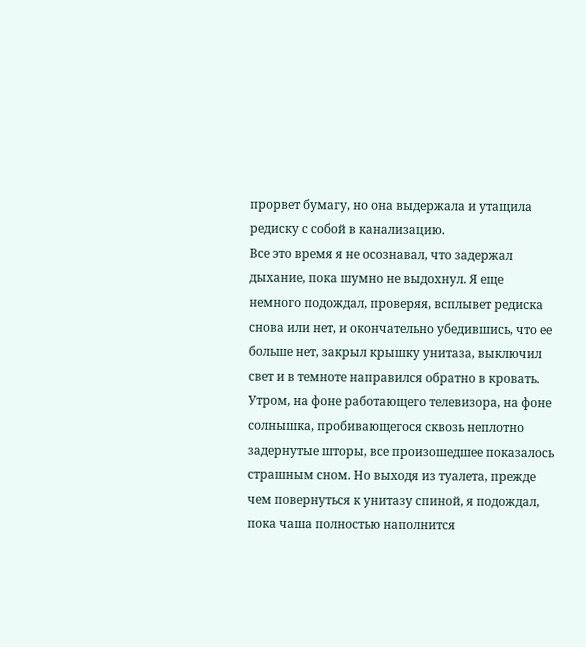прорвет бумагу, но она выдержала и утащила редиску с собой в канализацию.
Все это время я не осознавал, что задержал дыхание, пока шумно не выдохнул. Я еще немного подождал, проверяя, всплывет редиска снова или нет, и окончательно убедившись, что ее больше нет, закрыл крышку унитаза, выключил свет и в темноте направился обратно в кровать.
Утром, на фоне работающего телевизора, на фоне солнышка, пробивающегося сквозь неплотно задернутые шторы, все произошедшее показалось страшным сном. Но выходя из туалета, прежде чем повернуться к унитазу спиной, я подождал, пока чаша полностью наполнится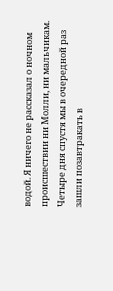водой. Я ничего не рассказал о ночном происшествии ни Молли, ни мальчикам.
Четыре дня спустя мы в очередной раз зашли позавтракать в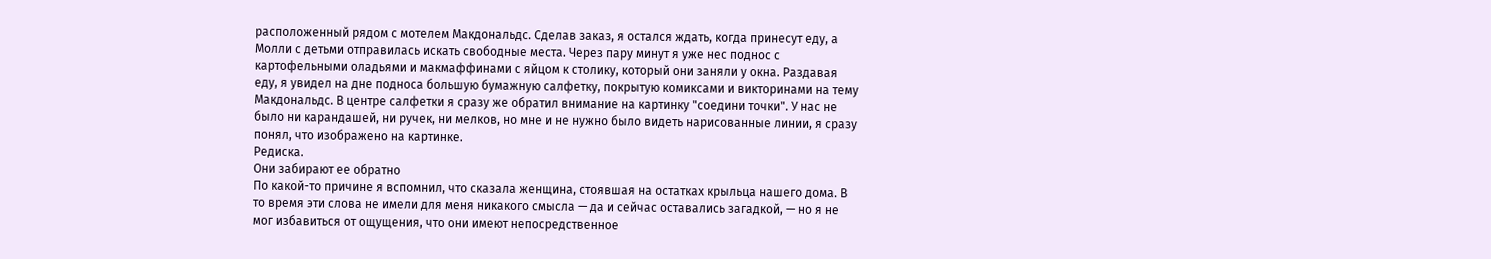расположенный рядом с мотелем Макдональдс. Сделав заказ, я остался ждать, когда принесут еду, а Молли с детьми отправилась искать свободные места. Через пару минут я уже нес поднос с картофельными оладьями и макмаффинами с яйцом к столику, который они заняли у окна. Раздавая еду, я увидел на дне подноса большую бумажную салфетку, покрытую комиксами и викторинами на тему Макдональдс. В центре салфетки я сразу же обратил внимание на картинку "соедини точки". У нас не было ни карандашей, ни ручек, ни мелков, но мне и не нужно было видеть нарисованные линии, я сразу понял, что изображено на картинке.
Редиска.
Они забирают ее обратно
По какой-то причине я вспомнил, что сказала женщина, стоявшая на остатках крыльца нашего дома. В то время эти слова не имели для меня никакого смысла — да и сейчас оставались загадкой, — но я не мог избавиться от ощущения, что они имеют непосредственное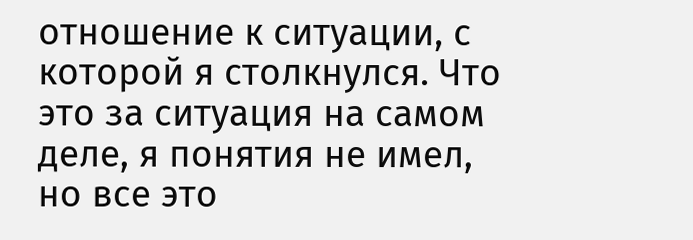отношение к ситуации, с которой я столкнулся. Что это за ситуация на самом деле, я понятия не имел, но все это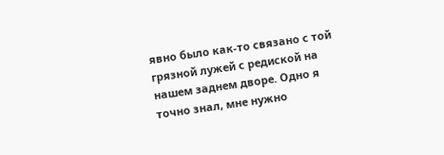явно было как-то связано с той грязной лужей с редиской на нашем заднем дворе. Одно я точно знал, мне нужно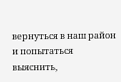вернуться в наш район и попытаться выяснить,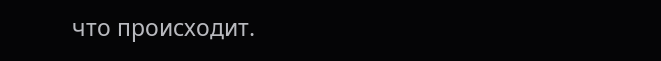что происходит.